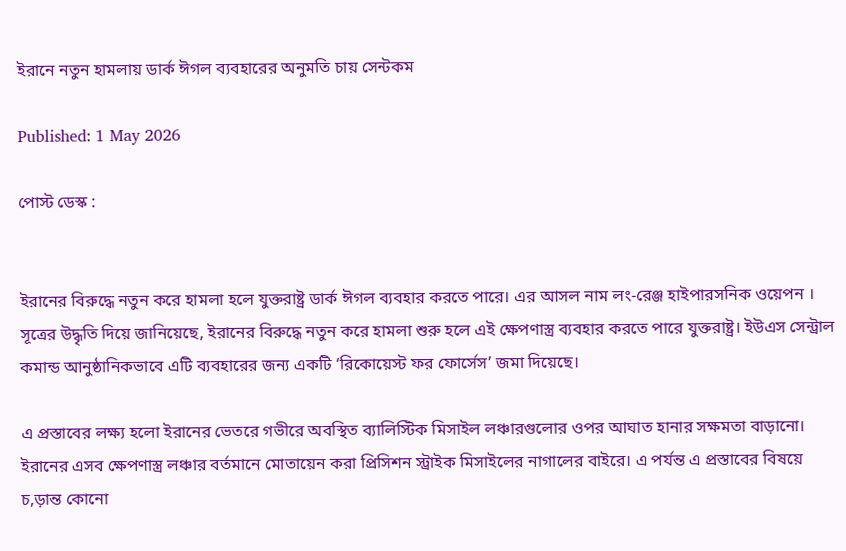ইরানে নতুন হামলায় ডার্ক ঈগল ব্যবহারের অনুমতি চায় সেন্টকম

Published: 1 May 2026

পোস্ট ডেস্ক :


ইরানের বিরুদ্ধে নতুন করে হামলা হলে যুক্তরাষ্ট্র ডার্ক ঈগল ব্যবহার করতে পারে। এর আসল নাম লং-রেঞ্জ হাইপারসনিক ওয়েপন । সূত্রের উদ্ধৃতি দিয়ে জানিয়েছে, ইরানের বিরুদ্ধে নতুন করে হামলা শুরু হলে এই ক্ষেপণাস্ত্র ব্যবহার করতে পারে যুক্তরাষ্ট্র। ইউএস সেন্ট্রাল কমান্ড আনুষ্ঠানিকভাবে এটি ব্যবহারের জন্য একটি ‘রিকোয়েস্ট ফর ফোর্সেস’ জমা দিয়েছে।

এ প্রস্তাবের লক্ষ্য হলো ইরানের ভেতরে গভীরে অবস্থিত ব্যালিস্টিক মিসাইল লঞ্চারগুলোর ওপর আঘাত হানার সক্ষমতা বাড়ানো। ইরানের এসব ক্ষেপণাস্ত্র লঞ্চার বর্তমানে মোতায়েন করা প্রিসিশন স্ট্রাইক মিসাইলের নাগালের বাইরে। এ পর্যন্ত এ প্রস্তাবের বিষয়ে চ‚ড়ান্ত কোনো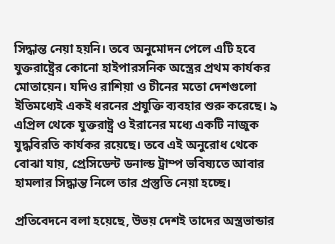সিদ্ধান্ত নেয়া হয়নি। তবে অনুমোদন পেলে এটি হবে যুক্তরাষ্ট্রের কোনো হাইপারসনিক অস্ত্রের প্রথম কার্যকর মোতায়েন। যদিও রাশিয়া ও চীনের মতো দেশগুলো ইতিমধ্যেই একই ধরনের প্রযুক্তি ব্যবহার শুরু করেছে। ৯ এপ্রিল থেকে যুক্তরাষ্ট্র ও ইরানের মধ্যে একটি নাজুক যুদ্ধবিরতি কার্যকর রয়েছে। তবে এই অনুরোধ থেকে বোঝা যায়, প্রেসিডেন্ট ডনাল্ড ট্রাম্প ভবিষ্যতে আবার হামলার সিদ্ধান্ত নিলে তার প্রস্তুতি নেয়া হচ্ছে।

প্রতিবেদনে বলা হয়েছে, উভয় দেশই তাদের অস্ত্রভান্ডার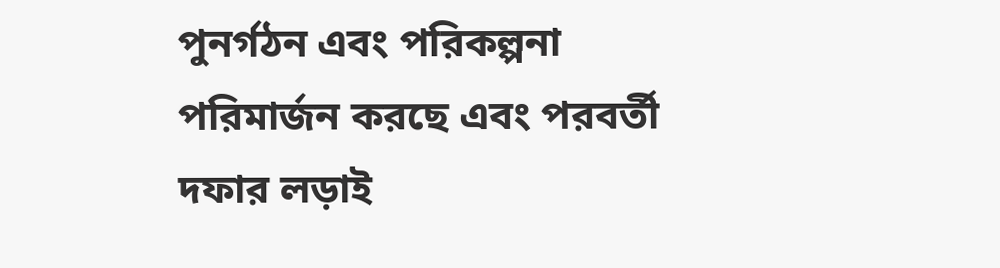পুনর্গঠন এবং পরিকল্পনা পরিমার্জন করছে এবং পরবর্তী দফার লড়াই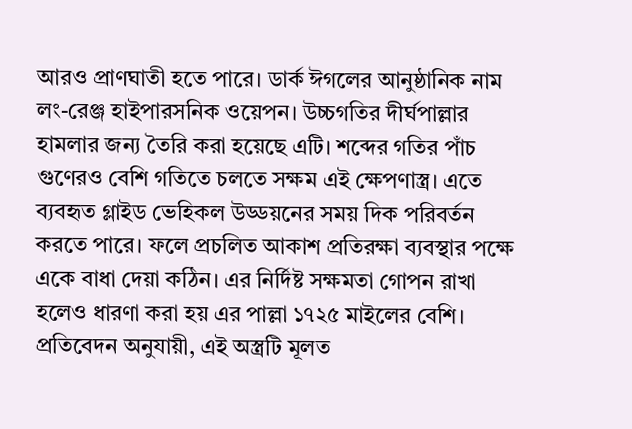আরও প্রাণঘাতী হতে পারে। ডার্ক ঈগলের আনুষ্ঠানিক নাম লং-রেঞ্জ হাইপারসনিক ওয়েপন। উচ্চগতির দীর্ঘপাল্লার হামলার জন্য তৈরি করা হয়েছে এটি। শব্দের গতির পাঁচ গুণেরও বেশি গতিতে চলতে সক্ষম এই ক্ষেপণাস্ত্র। এতে ব্যবহৃত গ্লাইড ভেহিকল উড্ডয়নের সময় দিক পরিবর্তন করতে পারে। ফলে প্রচলিত আকাশ প্রতিরক্ষা ব্যবস্থার পক্ষে একে বাধা দেয়া কঠিন। এর নির্দিষ্ট সক্ষমতা গোপন রাখা হলেও ধারণা করা হয় এর পাল্লা ১৭২৫ মাইলের বেশি।
প্রতিবেদন অনুযায়ী, এই অস্ত্রটি মূলত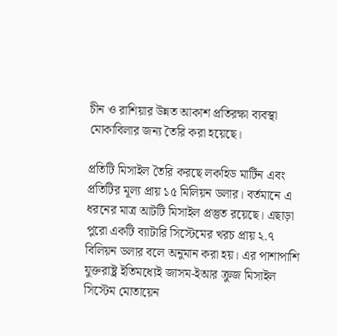চীন ও রাশিয়ার উন্নত আকাশ প্রতিরক্ষা ব্যবস্থা মোকাবিলার জন্য তৈরি করা হয়েছে।

প্রতিটি মিসাইল তৈরি করছে লকহিড মার্টিন এবং প্রতিটির মূল্য প্রায় ১৫ মিলিয়ন ডলার। বর্তমানে এ ধরনের মাত্র আটটি মিসাইল প্রস্তুত রয়েছে। এছাড়া পুরো একটি ব্যাটারি সিস্টেমের খরচ প্রায় ২.৭ বিলিয়ন ডলার বলে অনুমান করা হয়। এর পাশাপাশি যুক্তরাষ্ট্র ইতিমধ্যেই জাসম-ইআর ক্রুজ মিসাইল সিস্টেম মোতায়েন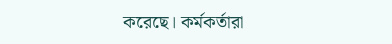করেছে। কর্মকর্তারা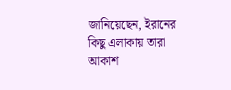জানিয়েছেন, ইরানের কিছু এলাকায় তারা আকাশ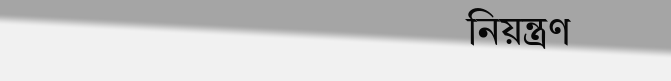নিয়ন্ত্রণ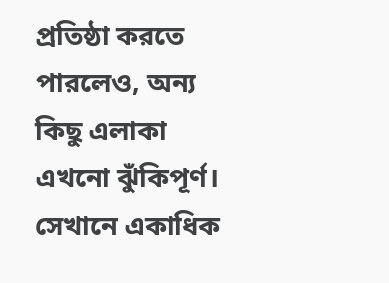প্রতিষ্ঠা করতে পারলেও, অন্য কিছু এলাকা এখনো ঝুঁকিপূর্ণ। সেখানে একাধিক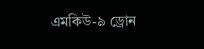এমকিউ-৯ ড্রোন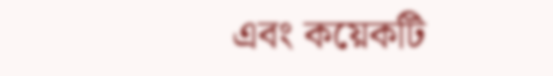এবং কয়েকটি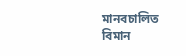মানবচালিত বিমান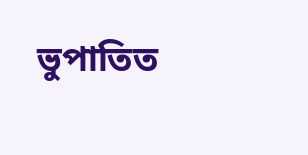ভুপাতিত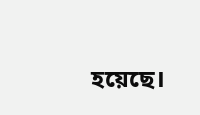হয়েছে।